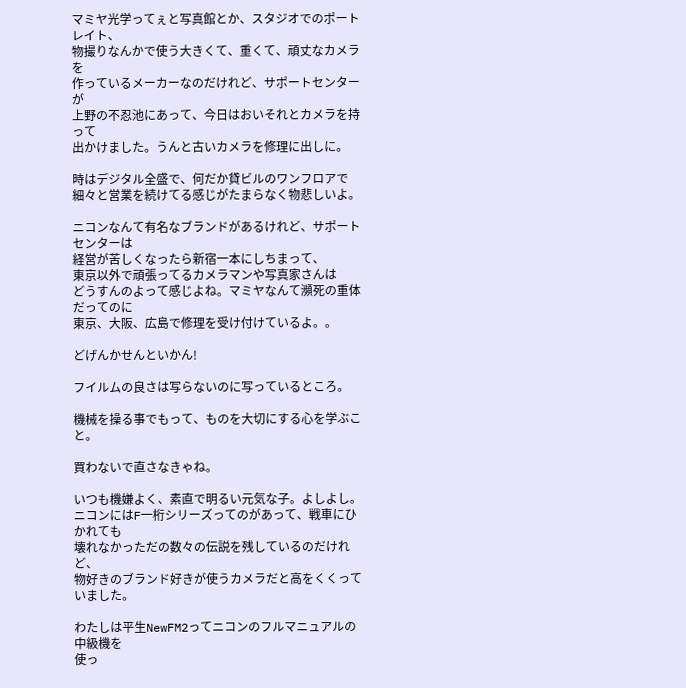マミヤ光学ってぇと写真館とか、スタジオでのポートレイト、
物撮りなんかで使う大きくて、重くて、頑丈なカメラを
作っているメーカーなのだけれど、サポートセンターが
上野の不忍池にあって、今日はおいそれとカメラを持って
出かけました。うんと古いカメラを修理に出しに。

時はデジタル全盛で、何だか貸ビルのワンフロアで
細々と営業を続けてる感じがたまらなく物悲しいよ。

ニコンなんて有名なブランドがあるけれど、サポートセンターは
経営が苦しくなったら新宿一本にしちまって、
東京以外で頑張ってるカメラマンや写真家さんは
どうすんのよって感じよね。マミヤなんて瀕死の重体だってのに
東京、大阪、広島で修理を受け付けているよ。。

どげんかせんといかん!

フイルムの良さは写らないのに写っているところ。

機械を操る事でもって、ものを大切にする心を学ぶこと。

買わないで直さなきゃね。

いつも機嫌よく、素直で明るい元気な子。よしよし。
ニコンにはF一桁シリーズってのがあって、戦車にひかれても
壊れなかっただの数々の伝説を残しているのだけれど、
物好きのブランド好きが使うカメラだと高をくくっていました。

わたしは平生NewFM2ってニコンのフルマニュアルの中級機を
使っ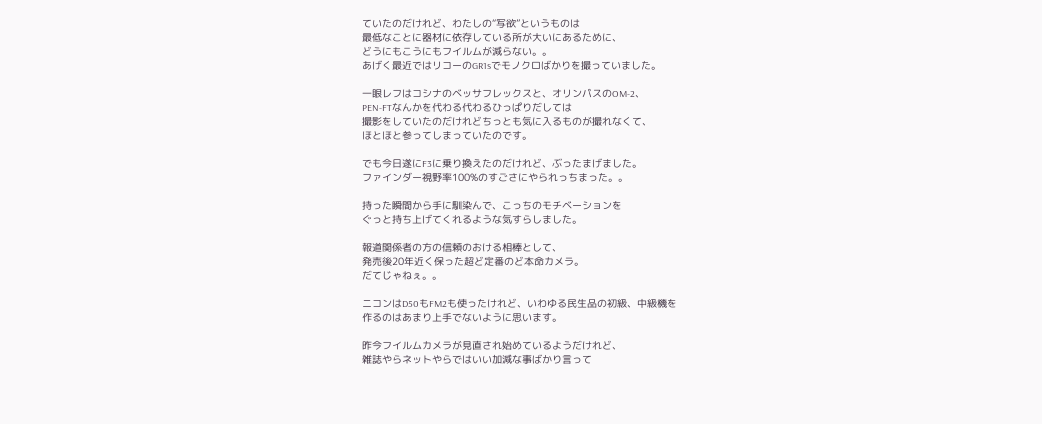ていたのだけれど、わたしの“写欲”というものは
最低なことに器材に依存している所が大いにあるために、
どうにもこうにもフイルムが減らない。。
あげく最近ではリコーのGR1sでモノクロばかりを撮っていました。

一眼レフはコシナのベッサフレックスと、オリンパスのOM-2、
PEN-FTなんかを代わる代わるひっぱりだしては
撮影をしていたのだけれどちっとも気に入るものが撮れなくて、
ほとほと参ってしまっていたのです。

でも今日遂にF3に乗り換えたのだけれど、ぶったまげました。
ファインダー視野率100%のすごさにやられっちまった。。

持った瞬間から手に馴染んで、こっちのモチベーションを
ぐっと持ち上げてくれるような気すらしました。

報道関係者の方の信頼のおける相棒として、
発売後20年近く保った超ど定番のど本命カメラ。
だてじゃねぇ。。

ニコンはD50もFM2も使ったけれど、いわゆる民生品の初級、中級機を
作るのはあまり上手でないように思います。

昨今フイルムカメラが見直され始めているようだけれど、
雑誌やらネットやらではいい加減な事ばかり言って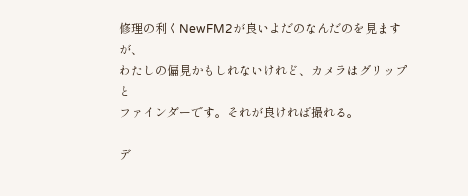修理の利くNewFM2が良いよだのなんだのを見ますが、
わたしの偏見かもしれないけれど、カメラはグリップと
ファインダーです。それが良ければ撮れる。

デ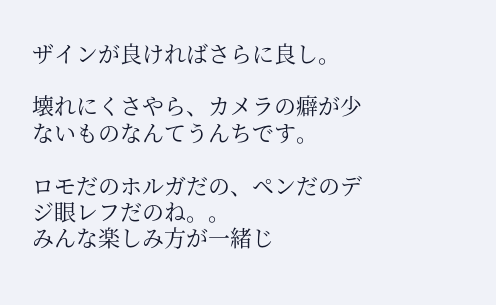ザインが良ければさらに良し。

壊れにくさやら、カメラの癖が少ないものなんてうんちです。

ロモだのホルガだの、ペンだのデジ眼レフだのね。。
みんな楽しみ方が一緒じ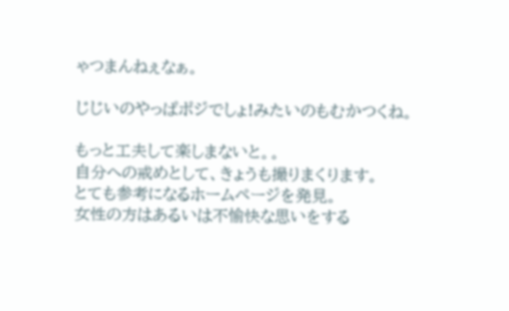ゃつまんねぇなぁ。

じじいのやっぱポジでしょ!みたいのもむかつくね。

もっと工夫して楽しまないと。。
自分への戒めとして、きょうも撮りまくります。
とても参考になるホームページを発見。
女性の方はあるいは不愉快な思いをする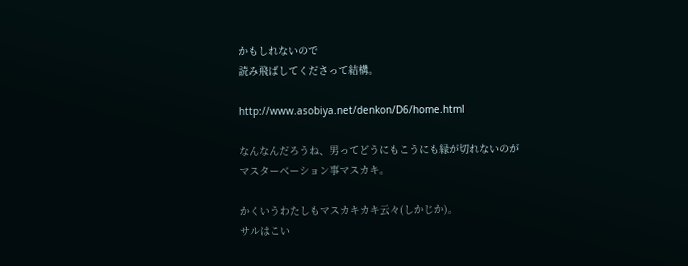かもしれないので
読み飛ばしてくださって結構。

http://www.asobiya.net/denkon/D6/home.html

なんなんだろうね、男ってどうにもこうにも縁が切れないのが
マスターベーション事マスカキ。

かくいうわたしもマスカキカキ云々(しかじか)。
サルはこい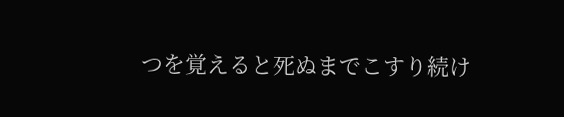つを覚えると死ぬまでこすり続け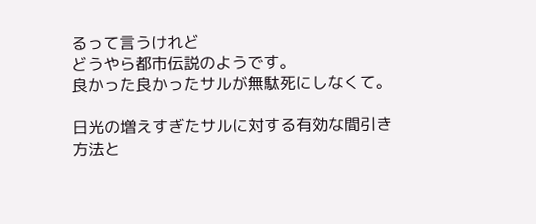るって言うけれど
どうやら都市伝説のようです。
良かった良かったサルが無駄死にしなくて。

日光の増えすぎたサルに対する有効な間引き方法と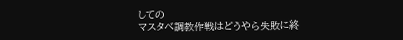しての
マスタベ調教作戦はどうやら失敗に終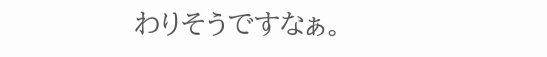わりそうですなぁ。